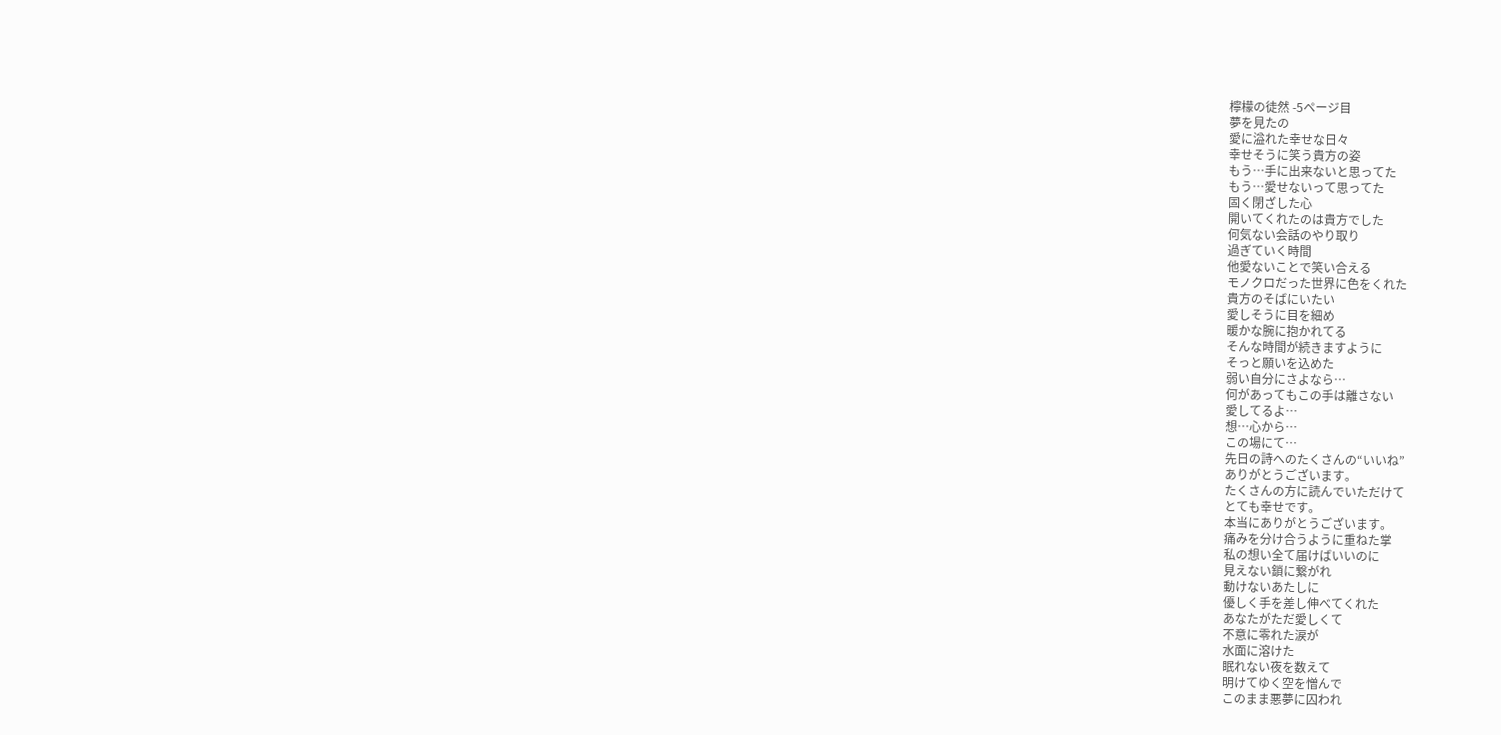檸檬の徒然 -5ページ目
夢を見たの
愛に溢れた幸せな日々
幸せそうに笑う貴方の姿
もう…手に出来ないと思ってた
もう…愛せないって思ってた
固く閉ざした心
開いてくれたのは貴方でした
何気ない会話のやり取り
過ぎていく時間
他愛ないことで笑い合える
モノクロだった世界に色をくれた
貴方のそばにいたい
愛しそうに目を細め
暖かな腕に抱かれてる
そんな時間が続きますように
そっと願いを込めた
弱い自分にさよなら…
何があってもこの手は離さない
愛してるよ…
想…心から…
この場にて…
先日の詩へのたくさんの“いいね”
ありがとうございます。
たくさんの方に読んでいただけて
とても幸せです。
本当にありがとうございます。
痛みを分け合うように重ねた掌
私の想い全て届けばいいのに
見えない鎖に繋がれ
動けないあたしに
優しく手を差し伸べてくれた
あなたがただ愛しくて
不意に零れた涙が
水面に溶けた
眠れない夜を数えて
明けてゆく空を憎んで
このまま悪夢に囚われ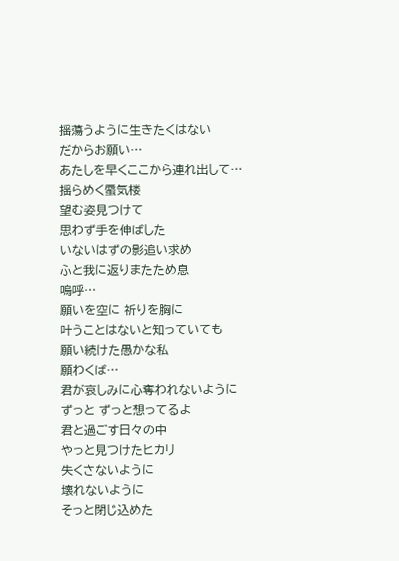揺蕩うように生きたくはない
だからお願い…
あたしを早くここから連れ出して…
揺らめく蜃気楼
望む姿見つけて
思わず手を伸ばした
いないはずの影追い求め
ふと我に返りまたため息
嗚呼…
願いを空に 祈りを胸に
叶うことはないと知っていても
願い続けた愚かな私
願わくば…
君が哀しみに心奪われないように
ずっと ずっと想ってるよ
君と過ごす日々の中
やっと見つけたヒカリ
失くさないように
壊れないように
そっと閉じ込めた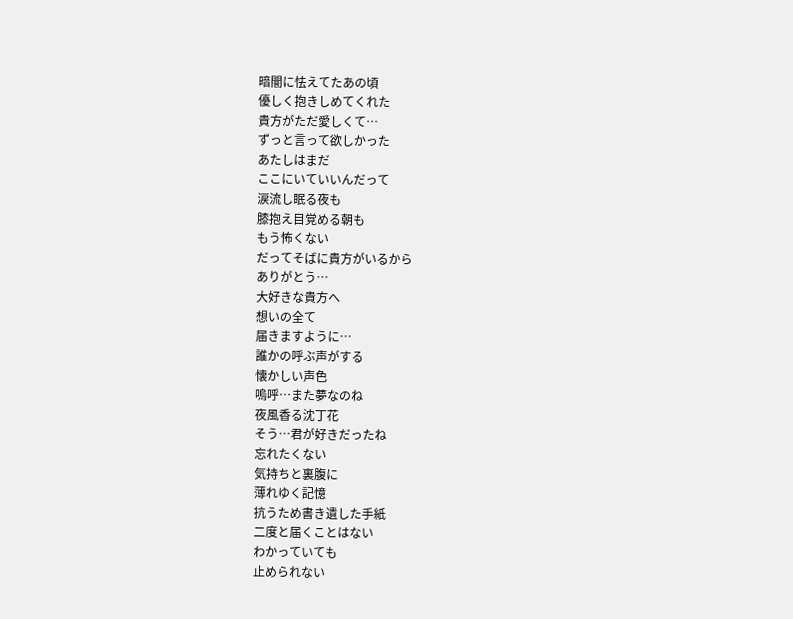暗闇に怯えてたあの頃
優しく抱きしめてくれた
貴方がただ愛しくて…
ずっと言って欲しかった
あたしはまだ
ここにいていいんだって
涙流し眠る夜も
膝抱え目覚める朝も
もう怖くない
だってそばに貴方がいるから
ありがとう…
大好きな貴方へ
想いの全て
届きますように…
誰かの呼ぶ声がする
懐かしい声色
嗚呼…また夢なのね
夜風香る沈丁花
そう…君が好きだったね
忘れたくない
気持ちと裏腹に
薄れゆく記憶
抗うため書き遺した手紙
二度と届くことはない
わかっていても
止められない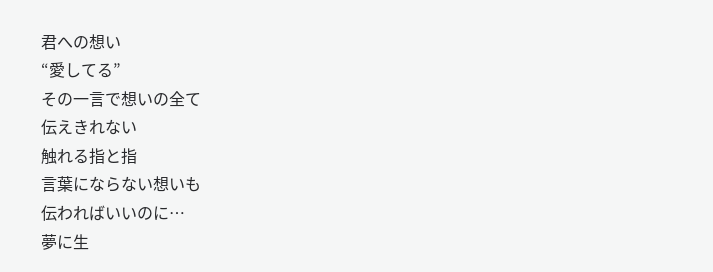君への想い
“愛してる”
その一言で想いの全て
伝えきれない
触れる指と指
言葉にならない想いも
伝わればいいのに…
夢に生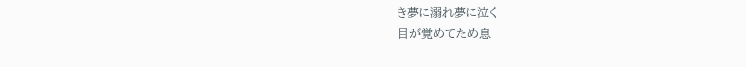き夢に溺れ夢に泣く
目が覚めてため息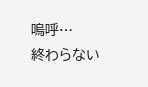嗚呼…
終わらない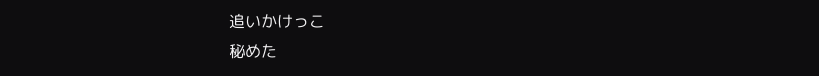追いかけっこ
秘めた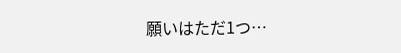願いはただ1つ…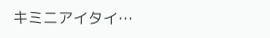キミニアイタイ…